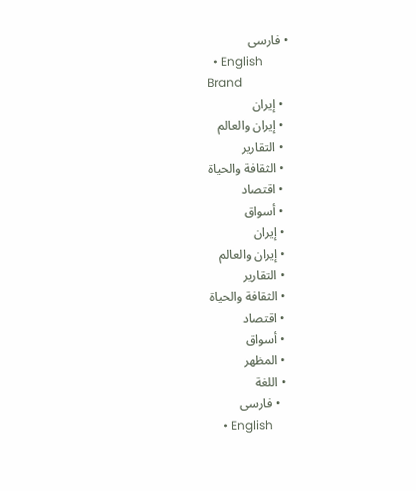• فارسی
  • English
Brand
  • إيران
  • إيران والعالم
  • التقارير
  • الثقافة والحياة
  • اقتصاد
  • أسواق
  • إيران
  • إيران والعالم
  • التقارير
  • الثقافة والحياة
  • اقتصاد
  • أسواق
  • المظهر
  • اللغة
    • فارسی
    • English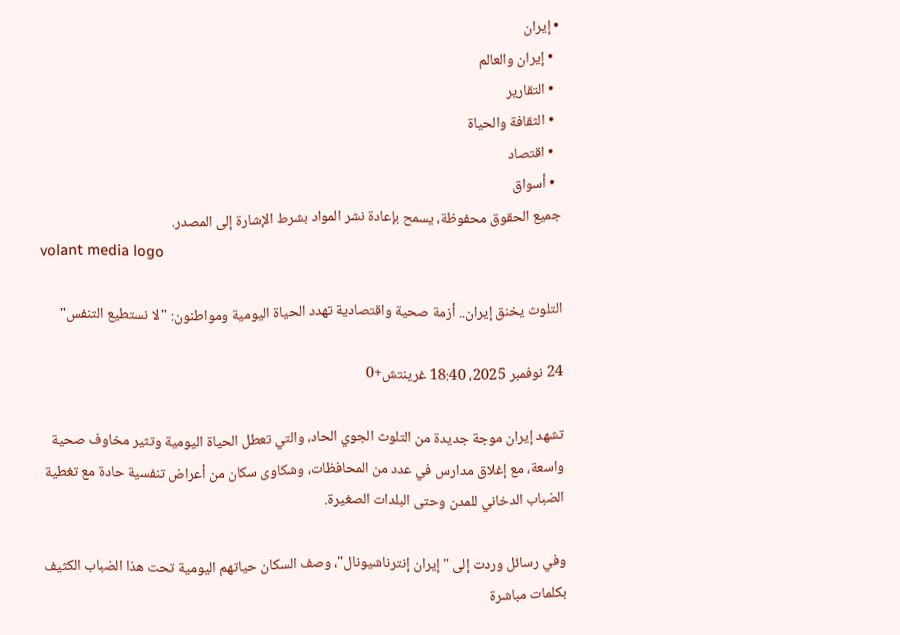• إيران
  • إيران والعالم
  • التقارير
  • الثقافة والحياة
  • اقتصاد
  • أسواق
جميع الحقوق محفوظة، يسمح بإعادة نشر المواد بشرط الإشارة إلى المصدر.
volant media logo

التلوث يخنق إيران.. أزمة صحية واقتصادية تهدد الحياة اليومية ومواطنون: "لا نستطيع التنفس"

24 نوفمبر 2025، 18:40 غرينتش+0

تشهد إيران موجة جديدة من التلوث الجوي الحاد، والتي تعطل الحياة اليومية وتثير مخاوف صحية واسعة، مع إغلاق مدارس في عدد من المحافظات، وشكاوى سكان من أعراض تنفسية حادة مع تغطية الضباب الدخاني للمدن وحتى البلدات الصغيرة.

وفي رسائل وردت إلى "إيران إنترناشيونال"، وصف السكان حياتهم اليومية تحت هذا الضباب الكثيف بكلمات مباشرة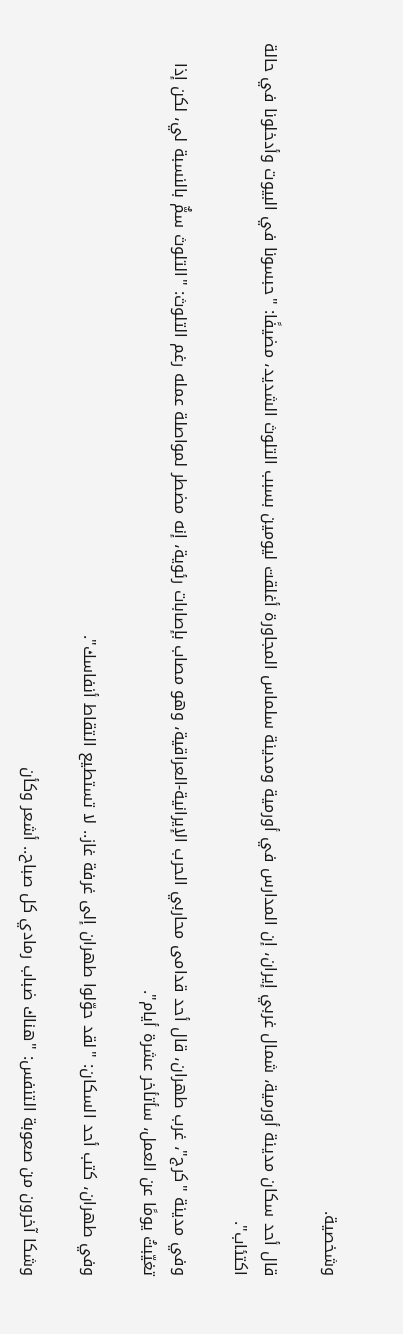وشخصية.

قال أحد سكان مدينة أورمية، شمال غربي إيران، إن المدارس في أورمية ومدينة سلماس المجاورة أغلقت ليومين بسبب التلوث الشديد، مضيفًا: "حبسونا في البيوت وأدخلونا في حالة اكتئاب".

وفي مدينة "كرج"، غرب طهران، قال أحد قدامى محاربي الحرب الإيرانية-العراقية، وهو مصاب بإصابات رئوية، إنه مضطر لمواصلة عمله رغم التلوث: "التلوث سمٌّ بالنسبة لي، لكن إذا تغيّبتُ يومًا عن العمل، سأتأخر عشرة أيام".

وفي طهران، كتب أحد السكان: "لقد حوّلوا طهران إلى غرفة غاز.. لا تستطيع التقاط أنفاسك".

وشكا آخرون من صعوبة التنفس: "هناك ضباب رمادي كل صباح.. أشعر وكأن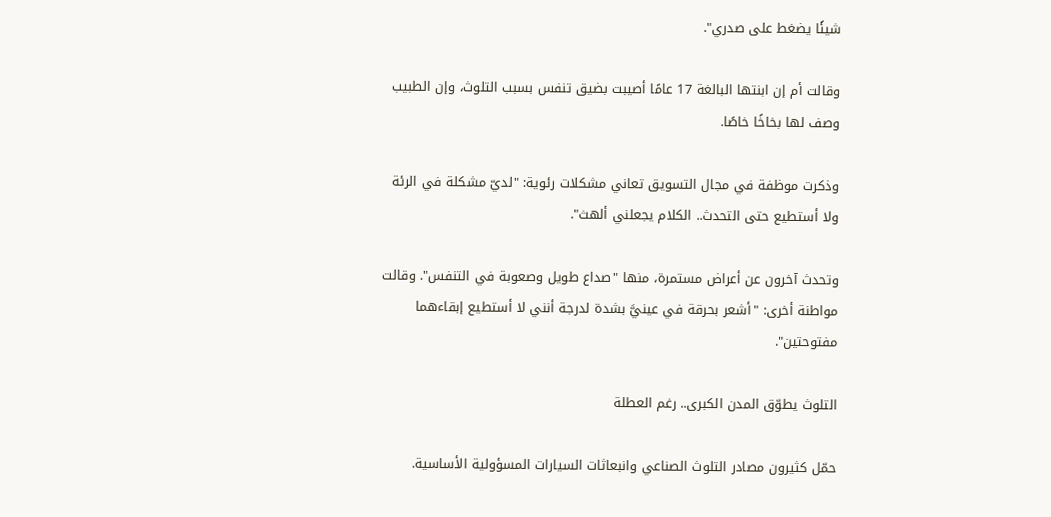شيئًا يضغط على صدري".

وقالت أم إن ابنتها البالغة 17 عامًا أصيبت بضيق تنفس بسبب التلوث، وإن الطبيب وصف لها بخاخًا خاصًا.

وذكرت موظفة في مجال التسويق تعاني مشكلات رئوية: "لديّ مشكلة في الرئة ولا أستطيع حتى التحدث.. الكلام يجعلني ألهث".

وتحدث آخرون عن أعراض مستمرة، منها "صداع طويل وصعوبة في التنفس". وقالت مواطنة أخرى: "أشعر بحرقة في عينيَّ بشدة لدرجة أنني لا أستطيع إبقاءهما مفتوحتين".

التلوث يطوّق المدن الكبرى.. رغم العطلة

حمّل كثيرون مصادر التلوث الصناعي وانبعاثات السيارات المسؤولية الأساسية.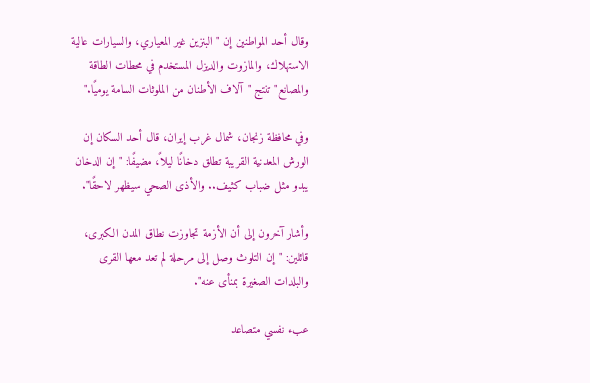وقال أحد المواطنين إن "البنزين غير المعياري، والسيارات عالية الاستهلاك، والمازوت والديزل المستخدم في محطات الطاقة والمصانع" تنتج "آلاف الأطنان من الملوثات السامة يوميًا."

وفي محافظة زنجان، شمال غرب إيران، قال أحد السكان إن الورش المعدنية القريبة تطلق دخانًا ليلاً، مضيفًا: "إن الدخان يبدو مثل ضباب كثيف.. والأذى الصحي سيظهر لاحقًا".

وأشار آخرون إلى أن الأزمة تجاوزت نطاق المدن الكبرى، قائلين: "إن التلوث وصل إلى مرحلة لم تعد معها القرى والبلدات الصغيرة بمنأى عنه".

عبء نفسي متصاعد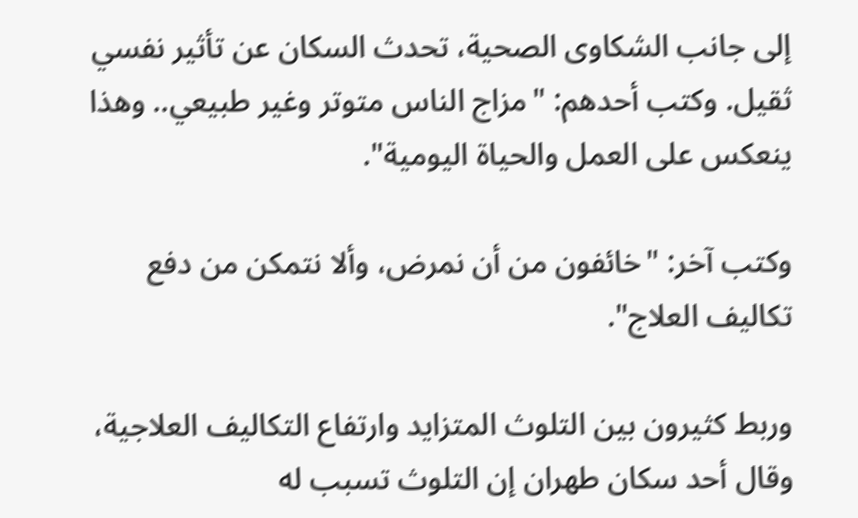إلى جانب الشكاوى الصحية، تحدث السكان عن تأثير نفسي ثقيل. وكتب أحدهم: "مزاج الناس متوتر وغير طبيعي.. وهذا ينعكس على العمل والحياة اليومية".

وكتب آخر: "خائفون من أن نمرض، وألا نتمكن من دفع تكاليف العلاج".

وربط كثيرون بين التلوث المتزايد وارتفاع التكاليف العلاجية، وقال أحد سكان طهران إن التلوث تسبب له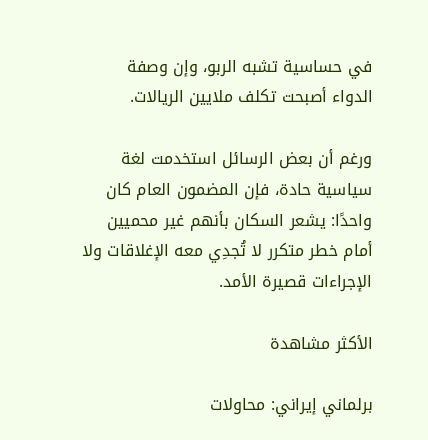في حساسية تشبه الربو، وإن وصفة الدواء أصبحت تكلف ملايين الريالات.

ورغم أن بعض الرسائل استخدمت لغة سياسية حادة، فإن المضمون العام كان واحدًا: يشعر السكان بأنهم غير محميين أمام خطر متكرر لا تُجدِي معه الإغلاقات ولا الإجراءات قصيرة الأمد.

الأكثر مشاهدة

برلماني إيراني: محاولات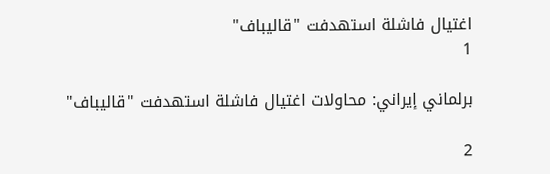اغتيال فاشلة استهدفت "قاليباف"
1

برلماني إيراني: محاولات اغتيال فاشلة استهدفت "قاليباف"

2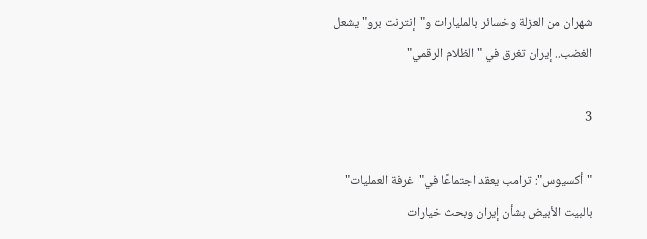شهران من العزلة وخسائر بالمليارات و"إنترنت برو" يشعل الغضب.. إيران تغرق في "الظلام الرقمي"

3

"أكسيوس": ترامب يعقد اجتماعًا في"غرفة العمليات" بالبيت الأبيض بشأن إيران وبحث خيارات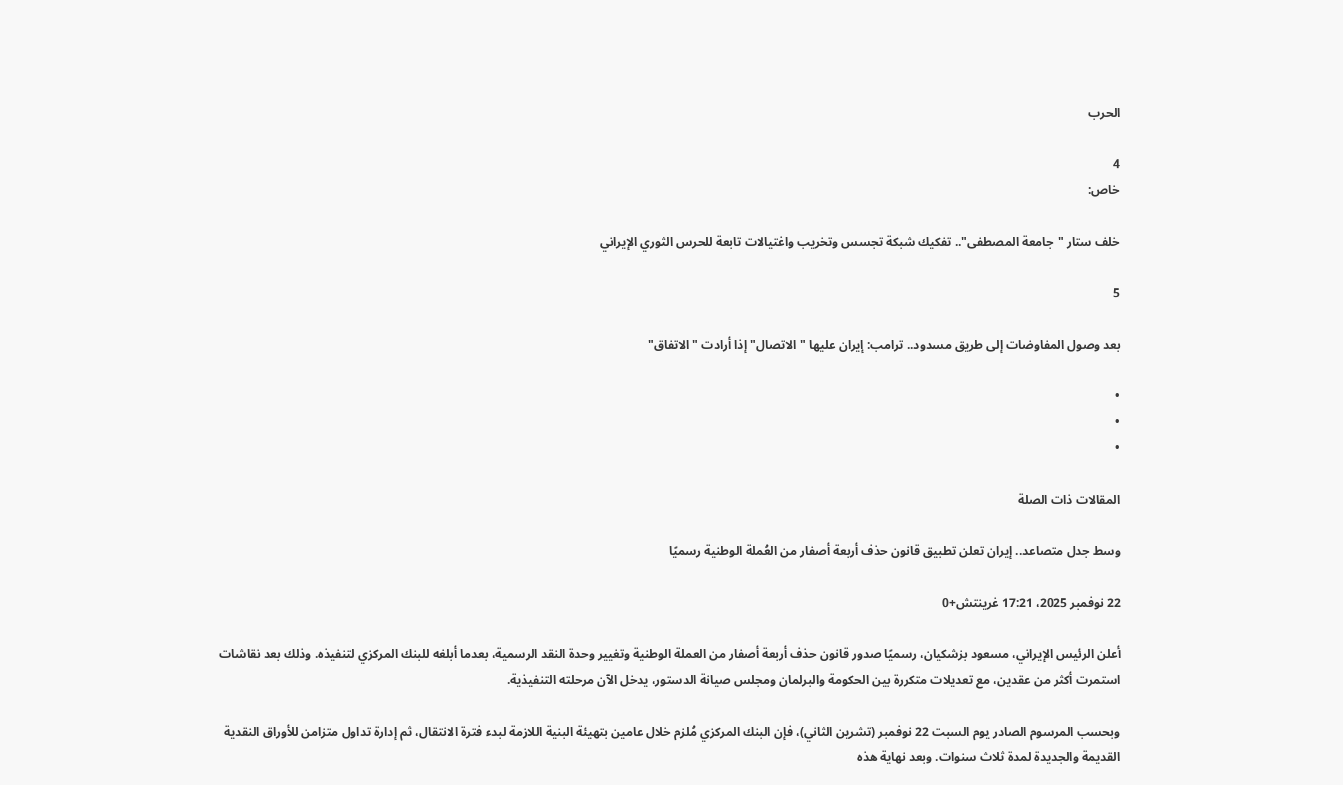الحرب

4
خاص:

خلف ستار "جامعة المصطفى".. تفكيك شبكة تجسس وتخريب واغتيالات تابعة للحرس الثوري الإيراني

5

بعد وصول المفاوضات إلى طريق مسدود.. ترامب: إيران عليها "الاتصال" إذا أرادت "الاتفاق"

•
•
•

المقالات ذات الصلة

وسط جدل متصاعد.. إيران تعلن تطبيق قانون حذف أربعة أصفار من العُملة الوطنية رسميًا

22 نوفمبر 2025، 17:21 غرينتش+0

أعلن الرئيس الإيراني، مسعود بزشکیان، رسميًا صدور قانون حذف أربعة أصفار من العملة الوطنية وتغيير وحدة النقد الرسمية، بعدما أبلغه للبنك المركزي لتنفيذه. وذلك بعد نقاشات استمرت أكثر من عقدين، مع تعديلات متكررة بين الحكومة والبرلمان ومجلس صيانة الدستور، يدخل الآن مرحلته التنفيذية.

وبحسب المرسوم الصادر يوم السبت 22 نوفمبر (تشرين الثاني)، فإن البنك المركزي مُلزم خلال عامين بتهيئة البنية اللازمة لبدء فترة الانتقال، ثم إدارة تداول متزامن للأوراق النقدية القديمة والجديدة لمدة ثلاث سنوات. وبعد نهاية هذه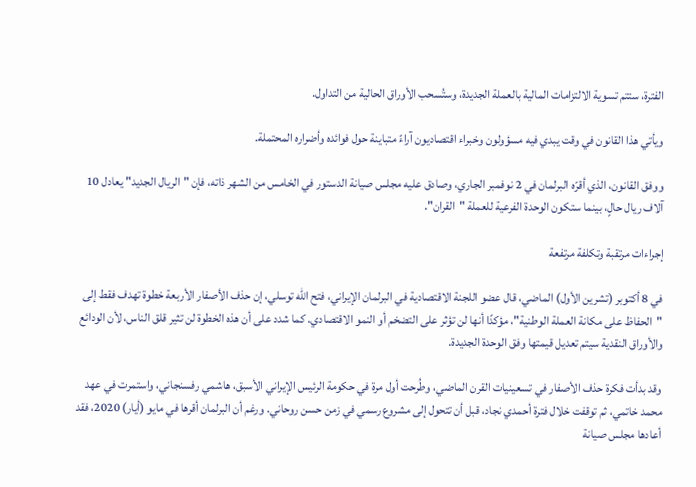الفترة، ستتم تسوية الالتزامات المالية بالعملة الجديدة، وستُسحب الأوراق الحالية من التداول.

ويأتي هذا القانون في وقت يبدي فيه مسؤولون وخبراء اقتصاديون آراءً متباينة حول فوائده وأضراره المحتملة.

ووفق القانون، الذي أقرّه البرلمان في 2 نوفمبر الجاري، وصادق عليه مجلس صيانة الدستور في الخامس من الشهر ذاته، فإن "الريال الجديد" يعادل 10 آلاف ريال حالٍ، بينما ستكون الوحدة الفرعية للعملة "القران".

إجراءات مرتقبة وتكلفة مرتفعة

في 8 أكتوبر (تشرين الأول) الماضي، قال عضو اللجنة الاقتصادية في البرلمان الإيراني، فتح ‌الله توسلي، إن حذف الأصفار الأربعة خطوة تهدف فقط إلى "الحفاظ على مكانة العملة الوطنية"، مؤكدًا أنها لن تؤثر على التضخم أو النمو الاقتصادي. كما شدد على أن هذه الخطوة لن تثير قلق الناس، لأن الودائع والأوراق النقدية سيتم تعديل قيمتها وفق الوحدة الجديدة.

وقد بدأت فكرة حذف الأصفار في تسعينيات القرن الماضي، وطُرحت أول مرة في حكومة الرئيس الإيراني الأسبق، هاشمي رفسنجاني، واستمرت في عهد محمد خاتمي، ثم توقفت خلال فترة أحمدي ‌نجاد، قبل أن تتحول إلى مشروع رسمي في زمن حسن روحاني. ورغم أن البرلمان أقرها في مايو (أيار) 2020، فقد أعادها مجلس صيانة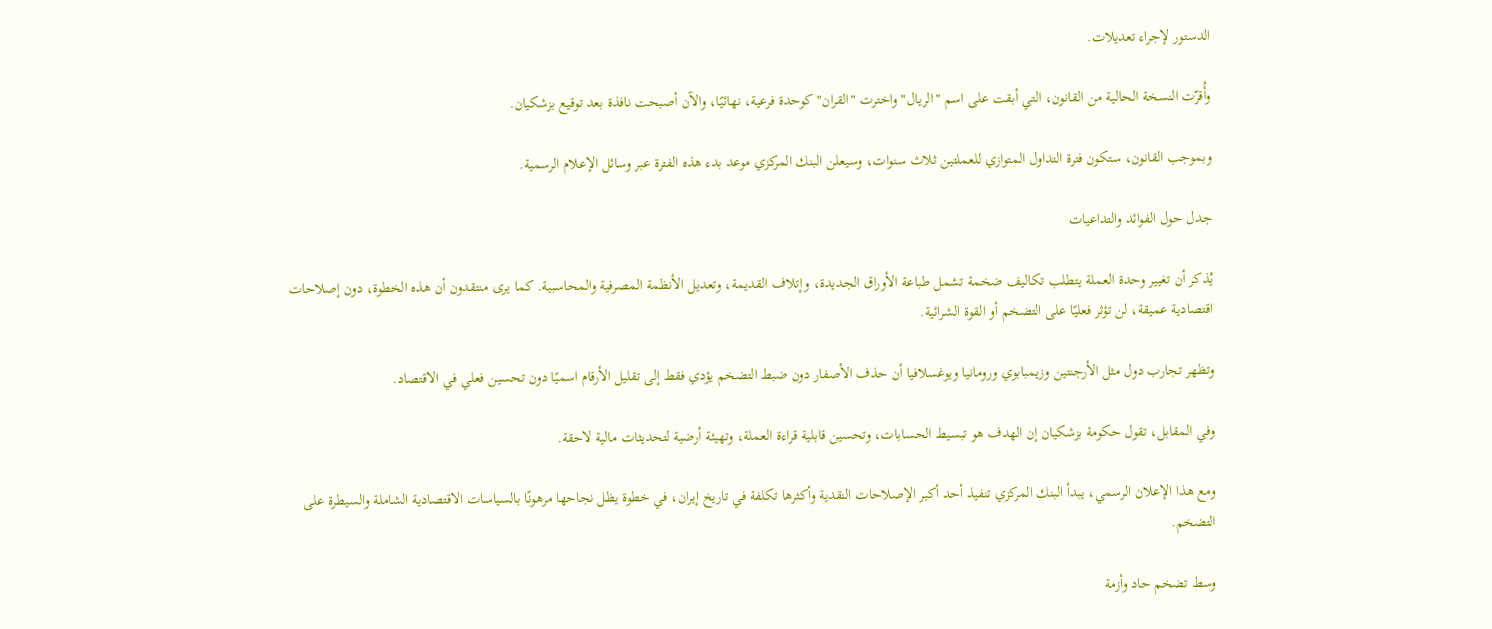الدستور لإجراء تعديلات.

وأُقرّت النسخة الحالية من القانون، التي أبقت على اسم "الريال" واخترت "القران" كوحدة فرعية، نهائيًا، والآن أصبحت نافذة بعد توقيع بزشکیان.

وبموجب القانون، ستكون فترة التداول المتوازي للعملتين ثلاث سنوات، وسيعلن البنك المركزي موعد بدء هذه الفترة عبر وسائل الإعلام الرسمية.

جدل حول الفوائد والتداعيات

يُذكر أن تغيير وحدة العملة يتطلب تكاليف ضخمة تشمل طباعة الأوراق الجديدة، وإتلاف القديمة، وتعديل الأنظمة المصرفية والمحاسبية. كما يرى منتقدون أن هذه الخطوة، دون إصلاحات اقتصادية عميقة، لن تؤثر فعليًا على التضخم أو القوة الشرائية.

وتظهر تجارب دول مثل الأرجنتين وزيمبابوي ورومانيا ويوغسلافيا أن حذف الأصفار دون ضبط التضخم يؤدي فقط إلى تقليل الأرقام اسميًا دون تحسين فعلي في الاقتصاد.

وفي المقابل، تقول حكومة بزشکیان إن الهدف هو تبسيط الحسابات، وتحسين قابلية قراءة العملة، وتهيئة أرضية لتحديثات مالية لاحقة.

ومع هذا الإعلان الرسمي، يبدأ البنك المركزي تنفيذ أحد أكبر الإصلاحات النقدية وأكثرها تكلفة في تاريخ إيران، في خطوة يظل نجاحها مرهونًا بالسياسات الاقتصادية الشاملة والسيطرة على التضخم.

وسط تضخم حاد وأزمة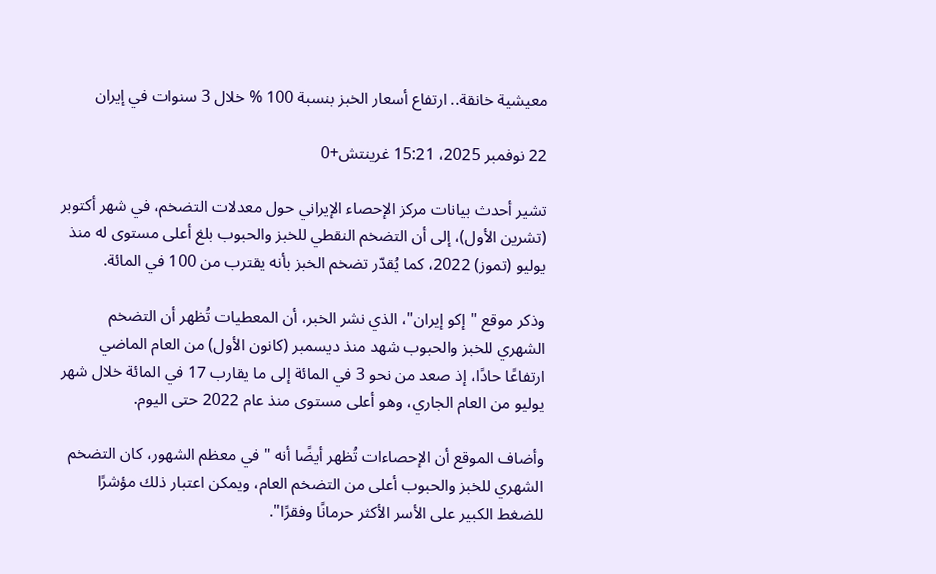معيشية خانقة.. ارتفاع أسعار الخبز بنسبة 100 % خلال 3 سنوات في إيران

22 نوفمبر 2025، 15:21 غرينتش+0

تشير أحدث بيانات مركز الإحصاء الإيراني حول معدلات التضخم، في شهر أكتوبر (تشرين الأول)، إلى أن التضخم النقطي للخبز والحبوب بلغ أعلى مستوى له منذ يوليو (تموز) 2022، كما يُقدّر تضخم الخبز بأنه يقترب من 100 في المائة.

وذكر موقع "إكو إيران"، الذي نشر الخبر، أن المعطيات تُظهر أن التضخم الشهري للخبز والحبوب شهد منذ ديسمبر (كانون الأول) من العام الماضي ارتفاعًا حادًا، إذ صعد من نحو 3 في المائة إلى ما يقارب 17 في المائة خلال شهر يوليو من العام الجاري، وهو أعلى مستوى منذ عام 2022 حتى اليوم.

وأضاف الموقع أن الإحصاءات تُظهر أيضًا أنه "في معظم الشهور، كان التضخم الشهري للخبز والحبوب أعلى من التضخم العام، ويمكن اعتبار ذلك مؤشرًا للضغط الكبير على الأسر الأكثر حرمانًا وفقرًا".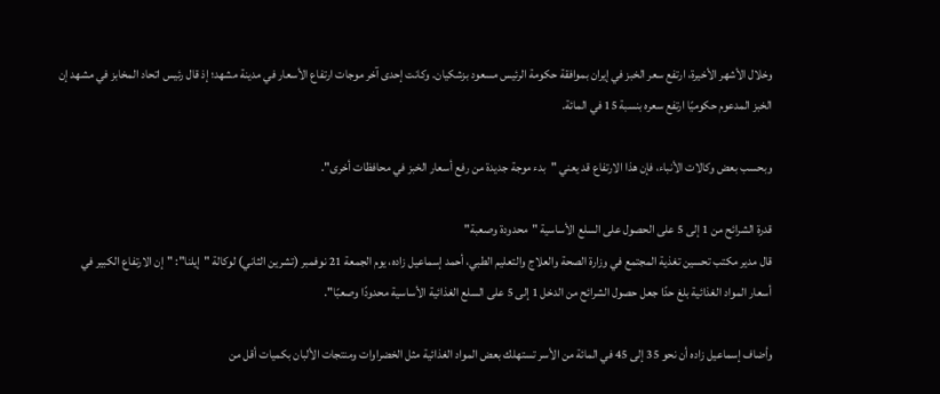وخلال الأشهر الأخيرة، ارتفع سعر الخبز في إيران بموافقة حكومة الرئيس مسعود بزشکیان. وكانت إحدى آخر موجات ارتفاع الأسعار في مدينة مشهد؛ إذ قال رئيس اتحاد المخابز في مشهد إن الخبز المدعوم حكوميًا ارتفع سعره بنسبة 15 في المائة.

وبحسب بعض وكالات الأنباء، فإن هذا الارتفاع قد يعني "بدء موجة جديدة من رفع أسعار الخبز في محافظات أخرى".

قدرة الشرائح من 1 إلى 5 على الحصول على السلع الأساسية "محدودة وصعبة"
قال مدير مكتب تحسين تغذية المجتمع في وزارة الصحة والعلاج والتعليم الطبي، أحمد إسماعيل‌ زاده، يوم الجمعة 21 نوفمبر (تشرين الثاني) لوكالة "إيلنا": "إن الارتفاع الكبير في أسعار المواد الغذائية بلغ حدًا جعل حصول الشرائح من الدخل 1 إلى 5 على السلع الغذائية الأساسية محدودًا وصعبًا".

وأضاف إسماعيل‌ زاده أن نحو 35 إلى 45 في المائة من الأسر تستهلك بعض المواد الغذائية مثل الخضراوات ومنتجات الألبان بكميات أقل من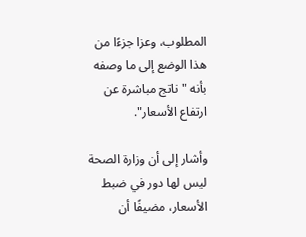المطلوب، وعزا جزءًا من هذا الوضع إلى ما وصفه بأنه "ناتج مباشرة عن ارتفاع الأسعار".

وأشار إلى أن وزارة الصحة ليس لها دور في ضبط الأسعار، مضيفًا أن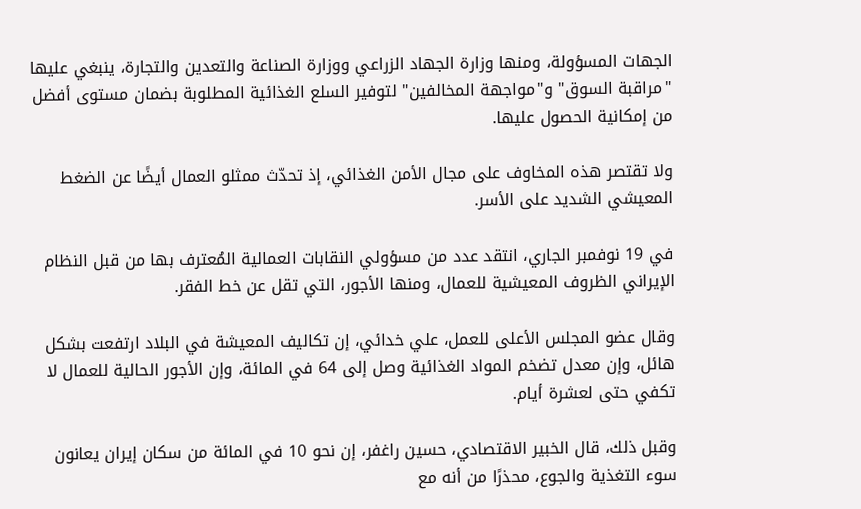الجهات المسؤولة، ومنها وزارة الجهاد الزراعي ووزارة الصناعة والتعدين والتجارة، ينبغي عليها "مراقبة السوق" و"مواجهة المخالفين" لتوفير السلع الغذائية المطلوبة بضمان مستوى أفضل من إمكانية الحصول عليها.

ولا تقتصر هذه المخاوف على مجال الأمن الغذائي، إذ تحدّث ممثلو العمال أيضًا عن الضغط المعيشي الشديد على الأسر.

في 19 نوفمبر الجاري، انتقد عدد من مسؤولي النقابات العمالية المُعترف بها من قبل النظام الإيراني الظروف المعيشية للعمال، ومنها الأجور، التي تقل عن خط الفقر.

وقال عضو المجلس الأعلى للعمل، علي خدائي، إن تكاليف المعيشة في البلاد ارتفعت بشكل هائل، وإن معدل تضخم المواد الغذائية وصل إلى 64 في المائة، وإن الأجور الحالية للعمال لا تكفي حتى لعشرة أيام.

وقبل ذلك، قال الخبير الاقتصادي، حسين راغفر، إن نحو 10 في المائة من سكان إيران يعانون سوء التغذية والجوع، محذرًا من أنه مع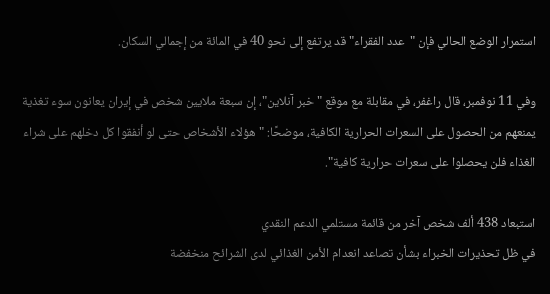استمرار الوضع الحالي فإن "عدد الفقراء" قد يرتفع إلى نحو 40 في المائة من إجمالي السكان.

وفي 11 نوفمبر، قال راغفر، في مقابلة مع موقع "خبر آنلاین"، إن سبعة ملايين شخص في إيران يعانون سوء تغذية يمنعهم من الحصول على السعرات الحرارية الكافية، موضحًا: "هؤلاء الأشخاص حتى لو أنفقوا كل دخلهم على شراء الغذاء فلن يحصلوا على سعرات حرارية كافية".

استبعاد 438 ألف شخص آخر من قائمة مستلمي الدعم النقدي
في ظل تحذيرات الخبراء بشأن تصاعد انعدام الأمن الغذائي لدى الشرائح منخفضة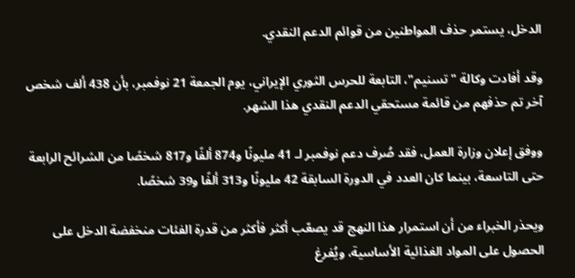الدخل، يستمر حذف المواطنين من قوائم الدعم النقدي.

وقد أفادت وكالة "تسنيم"، التابعة للحرس الثوري الإيراني، يوم الجمعة 21 نوفمبر، بأن 438 ألف شخص آخر تم حذفهم من قائمة مستحقي الدعم النقدي هذا الشهر.

ووفق إعلان وزارة العمل، فقد صُرف دعم نوفمبر لـ 41 مليونًا و874 ألفًا و817 شخصًا من الشرائح الرابعة حتى التاسعة، بينما كان العدد في الدورة السابقة 42 مليونًا و313 ألفًا و39 شخصًا.

ويحذر الخبراء من أن استمرار هذا النهج قد يصعّب أكثر فأكثر من قدرة الفئات منخفضة الدخل على الحصول على المواد الغذائية الأساسية، ويُفرغ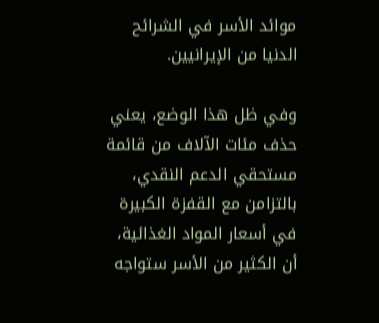موائد الأسر في الشرائح الدنيا من الإيرانيين.

وفي ظل هذا الوضع، يعني حذف مئات الآلاف من قائمة مستحقي الدعم النقدي، بالتزامن مع القفزة الكبيرة في أسعار المواد الغذائية، أن الكثير من الأسر ستواجه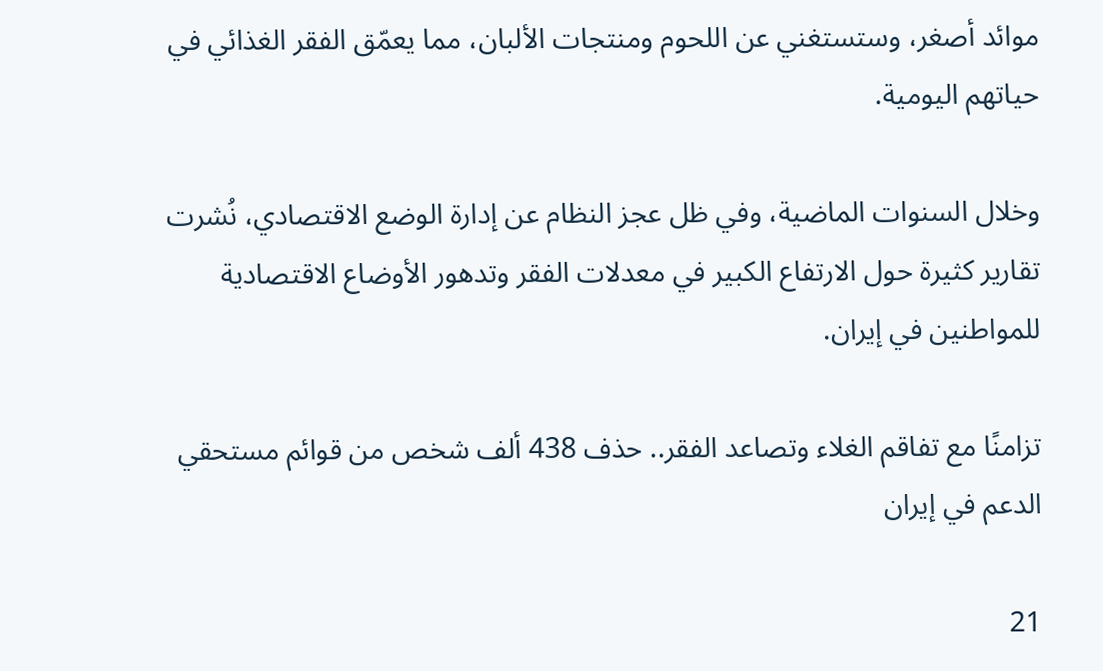موائد أصغر، وستستغني عن اللحوم ومنتجات الألبان، مما يعمّق الفقر الغذائي في حياتهم اليومية.

وخلال السنوات الماضية، وفي ظل عجز النظام عن إدارة الوضع الاقتصادي، نُشرت تقارير كثيرة حول الارتفاع الكبير في معدلات الفقر وتدهور الأوضاع الاقتصادية للمواطنين في إيران.

تزامنًا مع تفاقم الغلاء وتصاعد الفقر.. حذف 438 ألف شخص من قوائم مستحقي الدعم في إيران

21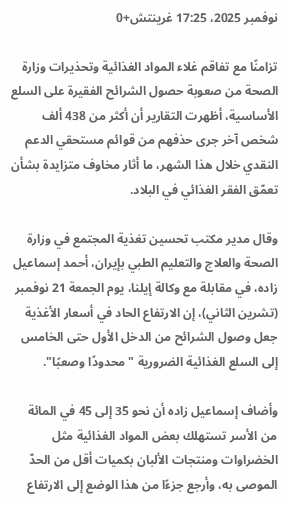نوفمبر 2025، 17:25 غرينتش+0

تزامنًا مع تفاقم غلاء المواد الغذائية وتحذيرات وزارة الصحة من صعوبة حصول الشرائح الفقيرة على السلع الأساسية، أظهرت التقارير أن أكثر من 438 ألف شخص آخر جرى حذفهم من قوائم مستحقي الدعم النقدي خلال هذا الشهر، ما أثار مخاوف متزايدة بشأن تعمّق الفقر الغذائي في البلاد.

وقال مدير مكتب تحسين تغذية المجتمع في وزارة الصحة والعلاج والتعليم الطبي بإيران، أحمد إسماعيل‌ زاده، في مقابلة مع وكالة إيلنا، يوم الجمعة 21 نوفمبر (تشرين الثاني)، إن الارتفاع الحاد في أسعار الأغذية جعل وصول الشرائح من الدخل الأول حتى الخامس إلى السلع الغذائية الضرورية "محدودًا وصعبًا".

وأضاف إسماعيل‌ زاده أن نحو 35 إلى 45 في المائة من الأسر تستهلك بعض المواد الغذائية مثل الخضراوات ومنتجات الألبان بكميات أقل من الحدّ الموصى به، وأرجع جزءًا من هذا الوضع إلى الارتفاع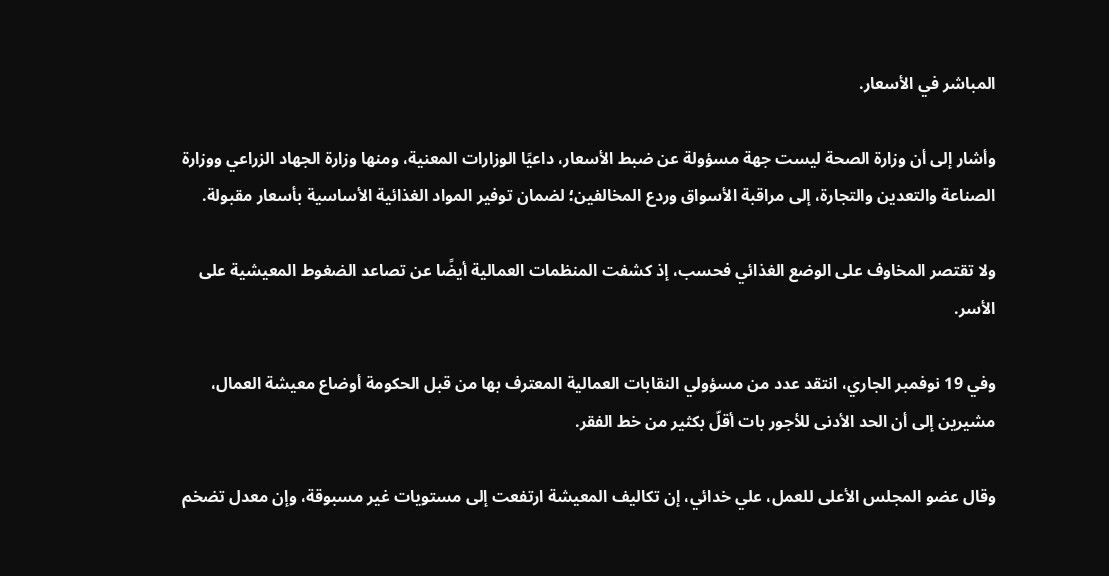المباشر في الأسعار.

وأشار إلى أن وزارة الصحة ليست جهة مسؤولة عن ضبط الأسعار، داعيًا الوزارات المعنية، ومنها وزارة الجهاد الزراعي ووزارة الصناعة والتعدين والتجارة، إلى مراقبة الأسواق وردع المخالفين؛ لضمان توفير المواد الغذائية الأساسية بأسعار مقبولة.

ولا تقتصر المخاوف على الوضع الغذائي فحسب، إذ كشفت المنظمات العمالية أيضًا عن تصاعد الضغوط المعيشية على الأسر.

وفي 19 نوفمبر الجاري، انتقد عدد من مسؤولي النقابات العمالية المعترف بها من قبل الحكومة أوضاع معيشة العمال، مشيرين إلى أن الحد الأدنى للأجور بات أقلّ بكثير من خط الفقر.

وقال عضو المجلس الأعلى للعمل، علي خدائي، إن تكاليف المعيشة ارتفعت إلى مستويات غير مسبوقة، وإن معدل تضخم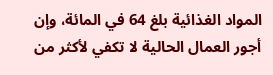المواد الغذائية بلغ 64 في المائة، وإن أجور العمال الحالية لا تكفي لأكثر من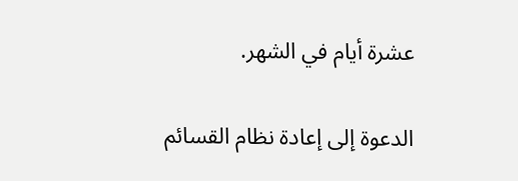عشرة أيام في الشهر.

الدعوة إلى إعادة نظام القسائم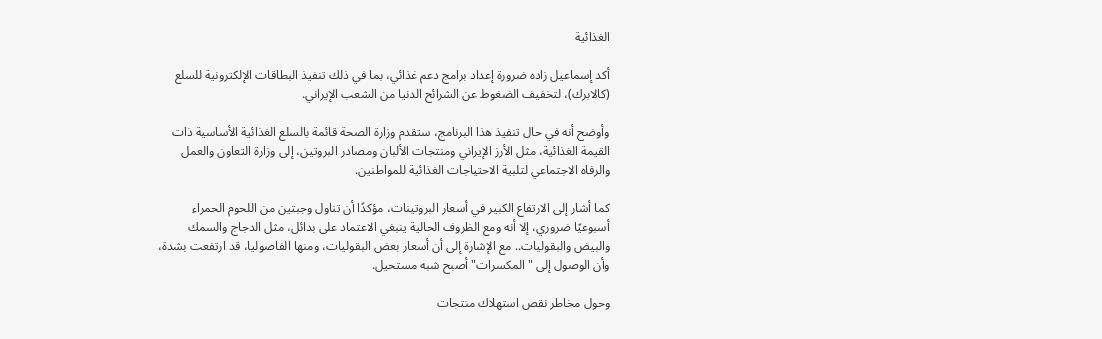الغذائية

أكد إسماعيل‌ زاده ضرورة إعداد برامج دعم غذائي، بما في ذلك تنفيذ البطاقات الإلكترونية للسلع (کالابرك)، لتخفيف الضغوط عن الشرائح الدنيا من الشعب الإيراني.

وأوضح أنه في حال تنفيذ هذا البرنامج، ستقدم وزارة الصحة قائمة بالسلع الغذائية الأساسية ذات القيمة الغذائية، مثل الأرز الإيراني ومنتجات الألبان ومصادر البروتين، إلى وزارة التعاون والعمل والرفاه الاجتماعي لتلبية الاحتياجات الغذائية للمواطنين.

كما أشار إلى الارتفاع الكبير في أسعار البروتينات، مؤكدًا أن تناول وجبتين من اللحوم الحمراء أسبوعيًا ضروري، إلا أنه ومع الظروف الحالية ينبغي الاعتماد على بدائل، مثل الدجاج والسمك والبيض والبقوليات.. مع الإشارة إلى أن أسعار بعض البقوليات، ومنها الفاصوليا، قد ارتفعت بشدة، وأن الوصول إلى "المكسرات" أصبح شبه مستحيل.

وحول مخاطر نقص استهلاك منتجات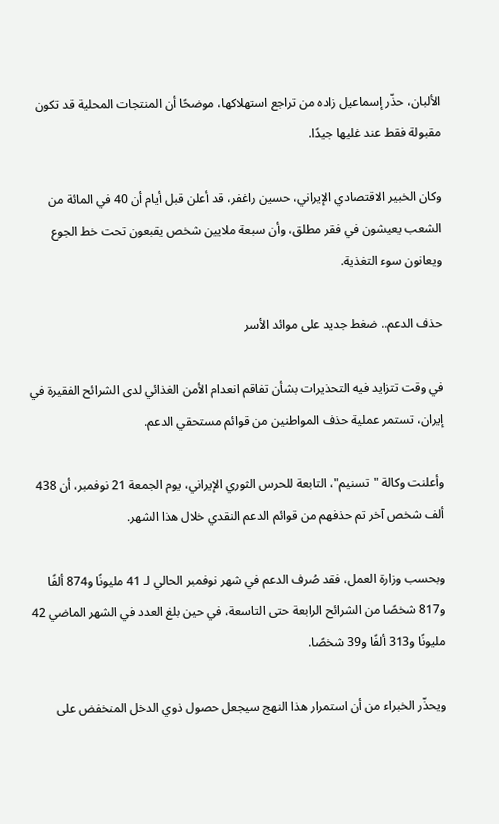الألبان، حذّر إسماعیل‌ زاده من تراجع استهلاكها، موضحًا أن المنتجات المحلية قد تكون مقبولة فقط عند غليها جيدًا.

وكان الخبير الاقتصادي الإيراني، حسين راغفر، قد أعلن قبل أيام أن 40 في المائة من الشعب يعيشون في فقر مطلق، وأن سبعة ملايين شخص يقبعون تحت خط الجوع ويعانون سوء التغذية.

حذف الدعم.. ضغط جديد على موائد الأسر

في وقت تتزايد فيه التحذيرات بشأن تفاقم انعدام الأمن الغذائي لدى الشرائح الفقيرة في إيران، تستمر عملية حذف المواطنين من قوائم مستحقي الدعم.

وأعلنت وكالة "تسنيم"، التابعة للحرس الثوري الإيراني، يوم الجمعة 21 نوفمبر، أن 438 ألف شخص آخر تم حذفهم من قوائم الدعم النقدي خلال هذا الشهر.

وبحسب وزارة العمل، فقد صُرف الدعم في شهر نوفمبر الحالي لـ 41 مليونًا و874 ألفًا و817 شخصًا من الشرائح الرابعة حتى التاسعة، في حين بلغ العدد في الشهر الماضي 42 مليونًا و313 ألفًا و39 شخصًا.

ويحذّر الخبراء من أن استمرار هذا النهج سيجعل حصول ذوي الدخل المنخفض على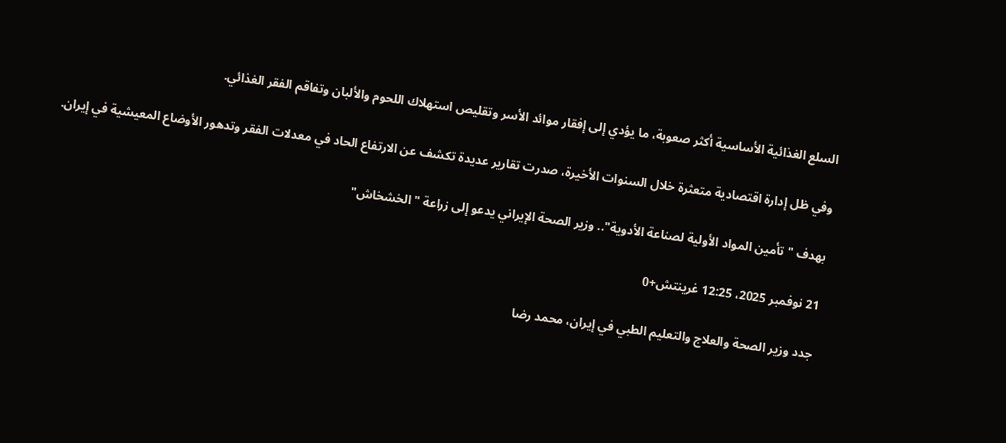السلع الغذائية الأساسية أكثر صعوبة، ما يؤدي إلى إفقار موائد الأسر وتقليص استهلاك اللحوم والألبان وتفاقم الفقر الغذائي.

وفي ظل إدارة اقتصادية متعثرة خلال السنوات الأخيرة، صدرت تقارير عديدة تكشف عن الارتفاع الحاد في معدلات الفقر وتدهور الأوضاع المعيشية في إيران.

بهدف "تأمين المواد الأولية لصناعة الأدوية".. وزير الصحة الإيراني يدعو إلى زراعة "الخشخاش"

21 نوفمبر 2025، 12:25 غرينتش+0

جدد وزير الصحة والعلاج والتعليم الطبي في إيران، محمد رضا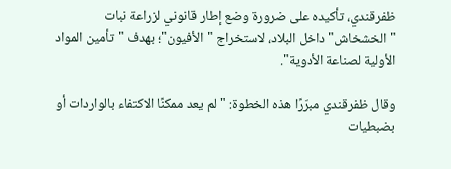ظفرقندي، تأكيده على ضرورة وضع إطار قانوني لزراعة نبات "الخشخاش" داخل البلاد، لاستخراج "الأفيون"؛ بهدف "تأمين المواد الأولية لصناعة الأدوية".

وقال ظفرقندي مبرّرًا هذه الخطوة: "لم يعد ممكنًا الاكتفاء بالواردات أو بضبطيات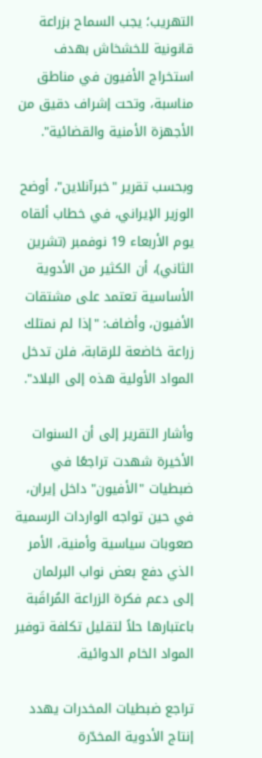التهريب؛ يجب السماح بزراعة قانونية للخشخاش بهدف استخراج الأفيون في مناطق مناسبة، وتحت إشراف دقيق من الأجهزة الأمنية والقضائية".

وبحسب تقرير "خبرآنلاین"، أوضح الوزير الإيراني، في خطاب ألقاه يوم الأربعاء 19 نوفمبر (تشرين الثاني)، أن الكثير من الأدوية الأساسية تعتمد على مشتقات الأفيون، وأضاف: "إذا لم نمتلك زراعة خاضعة للرقابة، فلن تدخل المواد الأولية هذه إلى البلاد".

وأشار التقرير إلى أن السنوات الأخيرة شهدت تراجعًا في ضبطيات "الأفيون" داخل إيران، في حين تواجه الواردات الرسمية صعوبات سياسية وأمنية، الأمر الذي دفع بعض نواب البرلمان إلى دعم فكرة الزراعة المُراقَبة باعتبارها حلاً لتقليل تكلفة توفير المواد الخام الدوائية.

تراجع ضبطيات المخدرات يهدد إنتاج الأدوية المخدّرة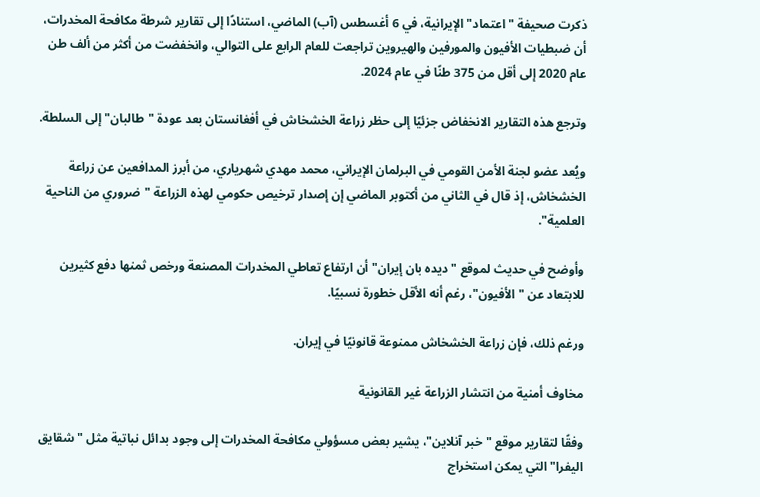ذكرت صحيفة "اعتماد" الإيرانية، في 6 أغسطس (آب) الماضي، استنادًا إلى تقارير شرطة مكافحة المخدرات، أن ضبطيات الأفيون والمورفين والهيروين تراجعت للعام الرابع على التوالي، وانخفضت من أكثر من ألف طن عام 2020 إلى أقل من 375 طنًا في عام 2024.

وترجع هذه التقارير الانخفاض جزئيًا إلى حظر زراعة الخشخاش في أفغانستان بعد عودة "طالبان" إلى السلطة.

ويُعد عضو لجنة الأمن القومي في البرلمان الإيراني، محمد مهدي شهرياري، من أبرز المدافعين عن زراعة الخشخاش، إذ قال في الثاني من أكتوبر الماضي إن إصدار ترخيص حكومي لهذه الزراعة "ضروري من الناحية العلمية".

وأوضح في حديث لموقع "دیده ‌بان إیران" أن ارتفاع تعاطي المخدرات المصنعة ورخص ثمنها دفع كثيرين للابتعاد عن "الأفيون"، رغم أنه الأقل خطورة نسبيًا.

ورغم ذلك، فإن زراعة الخشخاش ممنوعة قانونيًا في إيران.

مخاوف أمنية من انتشار الزراعة غير القانونية

وفقًا لتقارير موقع "خبر آنلاین"، يشير بعض مسؤولي مكافحة المخدرات إلى وجود بدائل نباتية مثل "شقایق الیفرا" التي يمكن استخراج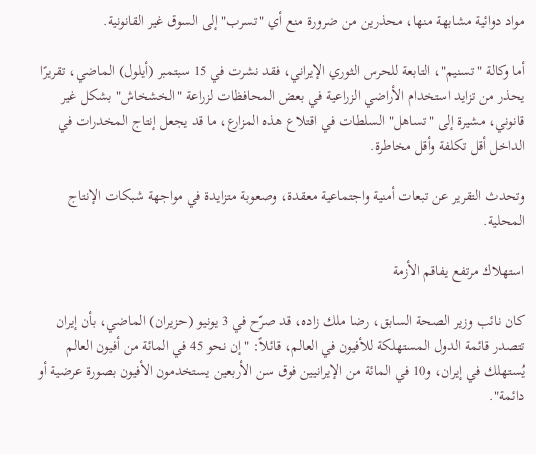مواد دوائية مشابهة منها، محذرين من ضرورة منع أي "تسرب" إلى السوق غير القانونية.

أما وكالة "تسنيم"، التابعة للحرس الثوري الإيراني، فقد نشرت في 15 سبتمبر (أيلول) الماضي، تقريرًا يحذر من تزايد استخدام الأراضي الزراعية في بعض المحافظات لزراعة "الخشخاش" بشكل غير قانوني، مشيرة إلى "تساهل" السلطات في اقتلاع هذه المزارع، ما قد يجعل إنتاج المخدرات في الداخل أقل تكلفة وأقل مخاطرة.

وتحدث التقرير عن تبعات أمنية واجتماعية معقدة، وصعوبة متزايدة في مواجهة شبكات الإنتاج المحلية.

استهلاك مرتفع يفاقم الأزمة

كان نائب وزير الصحة السابق، رضا ملك ‌زاده، قد صرّح في 3 يونيو (حزيران) الماضي، بأن إيران تتصدر قائمة الدول المستهلكة للأفيون في العالم، قائلاً: "إن نحو 45 في المائة من أفيون العالم يُستهلك في إيران، و10 في المائة من الإيرانيين فوق سن الأربعين يستخدمون الأفيون بصورة عرضية أو دائمة".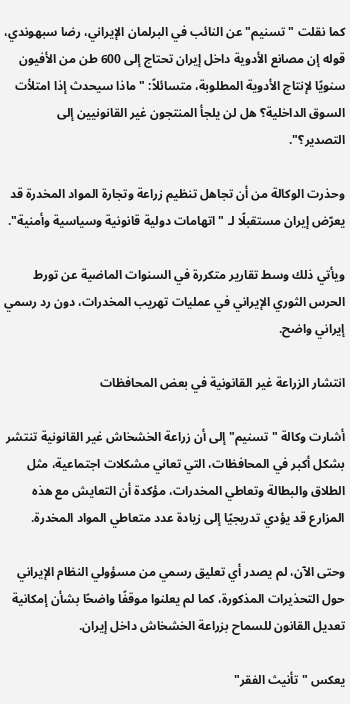كما نقلت "تسنيم" عن النائب في البرلمان الإيراني، رضا سبهوندي، قوله إن مصانع الأدوية داخل إيران تحتاج إلى 600 طن من الأفيون سنويًا لإنتاج الأدوية المطلوبة، متسائلاً: "ماذا سيحدث إذا امتلأت السوق الداخلية؟ هل لن يلجأ المنتجون غير القانونيين إلى التصدير؟".

وحذرت الوكالة من أن تجاهل تنظيم زراعة وتجارة المواد المخدرة قد يعرّض إيران مستقبلًا لـ "اتهامات دولية قانونية وسياسية وأمنية".

ويأتي ذلك وسط تقارير متكررة في السنوات الماضية عن تورط الحرس الثوري الإيراني في عمليات تهريب المخدرات، دون رد رسمي إيراني واضح.

انتشار الزراعة غير القانونية في بعض المحافظات

أشارت وكالة "تسنيم" إلى أن زراعة الخشخاش غير القانونية تنتشر بشكل أكبر في المحافظات، التي تعاني مشكلات اجتماعية، مثل الطلاق والبطالة وتعاطي المخدرات، مؤكدة أن التعايش مع هذه المزارع قد يؤدي تدريجيًا إلى زيادة عدد متعاطي المواد المخدرة.

وحتى الآن، لم يصدر أي تعليق رسمي من مسؤولي النظام الإيراني حول التحذيرات المذكورة، كما لم يعلنوا موقفًا واضحًا بشأن إمكانية تعديل القانون للسماح بزراعة الخشخاش داخل إيران.

يعكس "تأنيث الفقر"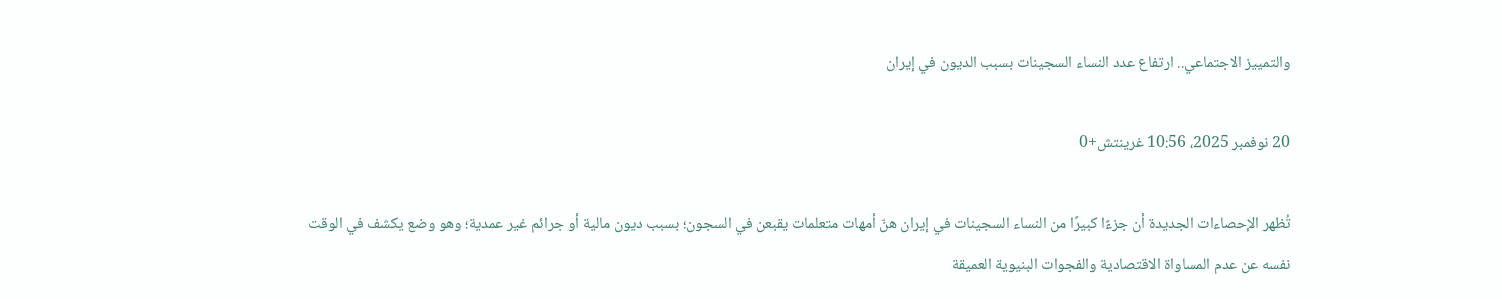والتمييز الاجتماعي.. ارتفاع عدد النساء السجينات بسبب الديون في إيران

20 نوفمبر 2025، 10:56 غرينتش+0

تُظهر الإحصاءات الجديدة أن جزءًا كبيرًا من النساء السجينات في إيران هنّ أمهات متعلمات يقبعن في السجون؛ بسبب ديون مالية أو جرائم غير عمدية؛ وهو وضع يكشف في الوقت نفسه عن عدم المساواة الاقتصادية والفجوات البنيوية العميقة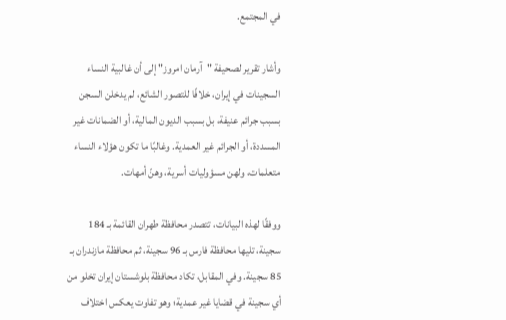في المجتمع.

وأشار تقرير لصحيفة "آرمان امروز" إلى أن غالبية النساء السجينات في إيران، خلافًا للتصور الشائع، لم يدخلن السجن بسبب جرائم عنيفة، بل بسبب الديون المالية، أو الضمانات غير المسددة، أو الجرائم غير العمدية. وغالبًا ما تكون هؤلاء النساء متعلمات، ولهن مسؤوليات أسرية، وهنّ أمهات.

ووفقًا لهذه البيانات، تتصدر محافظة طهران القائمة بـ 184 سجينة، تليها محافظة فارس بـ 96 سجينة، ثم محافظة مازندران بـ 85 سجينة. وفي المقابل، تكاد محافظة بلوشستان إيران تخلو من أي سجينة في قضايا غير عمدية؛ وهو تفاوت يعكس اختلاف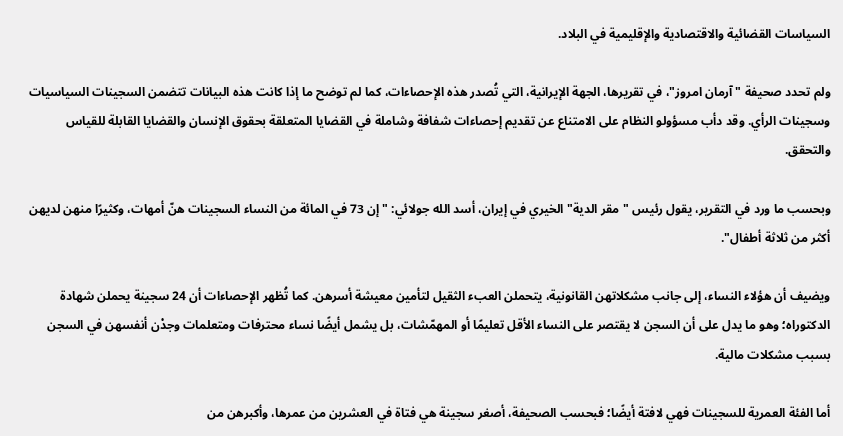السياسات القضائية والاقتصادية والإقليمية في البلاد.

ولم تحدد صحيفة "آرمان امروز"، في تقريرها، الجهة الإيرانية، التي تُصدر هذه الإحصاءات، كما لم توضح ما إذا كانت هذه البيانات تتضمن السجينات السياسيات وسجينات الرأي. وقد دأب مسؤولو النظام على الامتناع عن تقديم إحصاءات شفافة وشاملة في القضايا المتعلقة بحقوق الإنسان والقضايا القابلة للقياس والتحقق.

وبحسب ما ورد في التقرير، يقول رئيس "مقر الدية" الخيري في إيران، أسد الله جولائي: "إن 73 في المائة من النساء السجينات هنّ أمهات، وكثيرًا منهن لديهن أكثر من ثلاثة أطفال".

ويضيف أن هؤلاء النساء، إلى جانب مشكلاتهن القانونية، يتحملن العبء الثقيل لتأمين معيشة أسرهن. كما تُظهر الإحصاءات أن 24 سجينة يحملن شهادة الدكتوراه؛ وهو ما يدل على أن السجن لا يقتصر على النساء الأقل تعليمًا أو المهمّشات، بل يشمل أيضًا نساء محترفات ومتعلمات وجدْن أنفسهن في السجن بسبب مشكلات مالية.

أما الفئة العمرية للسجينات فهي لافتة أيضًا؛ فبحسب الصحيفة، أصغر سجينة هي فتاة في العشرين من عمرها، وأكبرهن من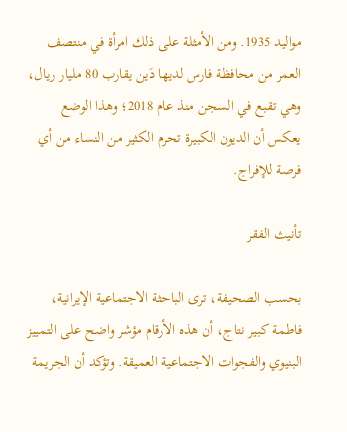مواليد 1935. ومن الأمثلة على ذلك امرأة في منتصف العمر من محافظة فارس لديها دَين يقارب 80 مليار ريال، وهي تقبع في السجن منذ عام 2018؛ وهذا الوضع يعكس أن الديون الكبيرة تحرم الكثير من النساء من أي فرصة للإفراج.

تأنيث الفقر

بحسب الصحيفة، ترى الباحثة الاجتماعية الإيرانية، فاطمة كبير نتاج، أن هذه الأرقام مؤشر واضح على التمييز البنيوي والفجوات الاجتماعية العميقة. وتؤكد أن الجريمة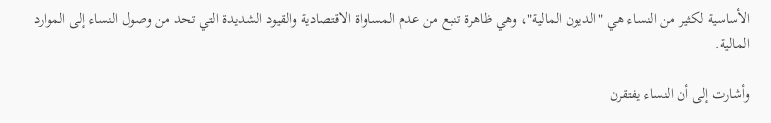الأساسية لكثير من النساء هي "الديون المالية"، وهي ظاهرة تنبع من عدم المساواة الاقتصادية والقيود الشديدة التي تحد من وصول النساء إلى الموارد المالية.

وأشارت إلى أن النساء يفتقرن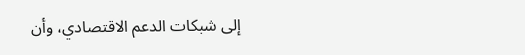إلى شبكات الدعم الاقتصادي، وأن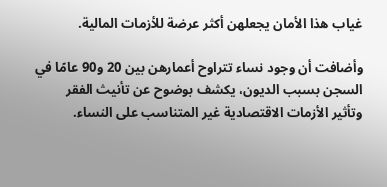غياب هذا الأمان يجعلهن أكثر عرضة للأزمات المالية.

وأضافت أن وجود نساء تتراوح أعمارهن بين 20 و90 عامًا في السجن بسبب الديون، يكشف بوضوح عن تأنيث الفقر وتأثير الأزمات الاقتصادية غير المتناسب على النساء.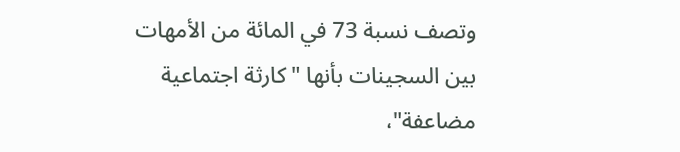وتصف نسبة 73 في المائة من الأمهات بين السجينات بأنها "كارثة اجتماعية مضاعفة"،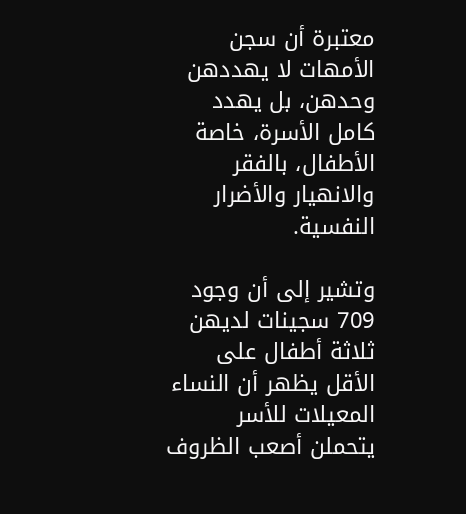معتبرة أن سجن الأمهات لا يهددهن وحدهن، بل يهدد كامل الأسرة، خاصة الأطفال، بالفقر والانهيار والأضرار النفسية.

وتشير إلى أن وجود 709 سجينات لديهن ثلاثة أطفال على الأقل يظهر أن النساء المعيلات للأسر يتحملن أصعب الظروف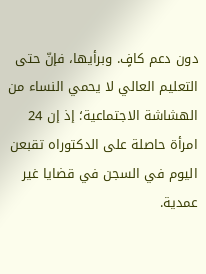دون دعم كافٍ. وبرأيها، فإنّ حتى التعليم العالي لا يحمي النساء من الهشاشة الاجتماعية؛ إذ إن 24 امرأة حاصلة على الدكتوراه تقبعن اليوم في السجن في قضايا غير عمدية.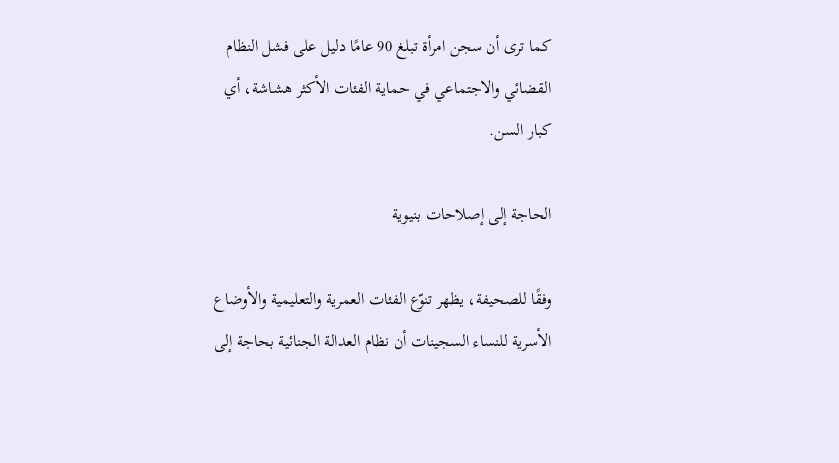كما ترى أن سجن امرأة تبلغ 90 عامًا دليل على فشل النظام القضائي والاجتماعي في حماية الفئات الأكثر هشاشة، أي كبار السن.

الحاجة إلى إصلاحات بنيوية

وفقًا للصحيفة، يظهر تنوّع الفئات العمرية والتعليمية والأوضاع الأسرية للنساء السجينات أن نظام العدالة الجنائية بحاجة إلى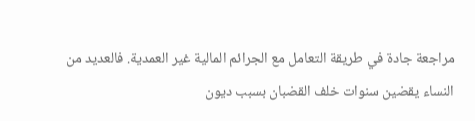مراجعة جادة في طريقة التعامل مع الجرائم المالية غير العمدية. فالعديد من النساء يقضين سنوات خلف القضبان بسبب ديون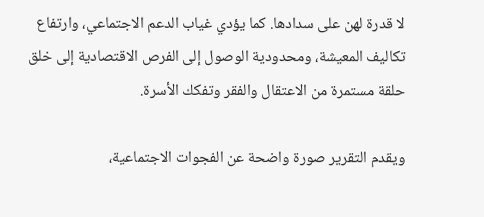لا قدرة لهن على سدادها. كما يؤدي غياب الدعم الاجتماعي، وارتفاع تكاليف المعيشة، ومحدودية الوصول إلى الفرص الاقتصادية إلى خلق حلقة مستمرة من الاعتقال والفقر وتفكك الأسرة.

ويقدم التقرير صورة واضحة عن الفجوات الاجتماعية،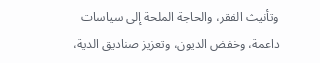وتأنيث الفقر، والحاجة الملحة إلى سياسات داعمة، وخفض الديون، وتعزيز صناديق الدية،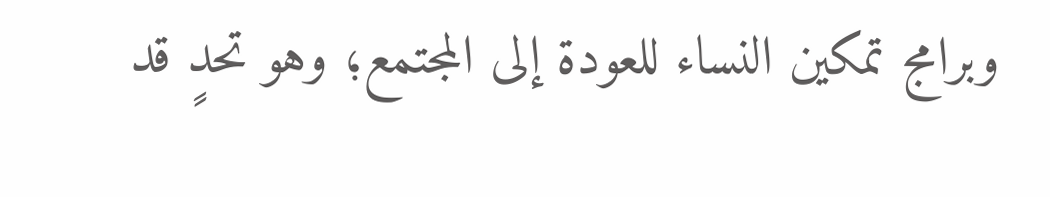وبرامج تمكين النساء للعودة إلى المجتمع؛ وهو تحدٍ قد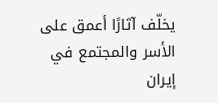يخلّف آثارًا أعمق على الأسر والمجتمع في إيران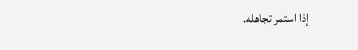إذا استمر تجاهله.